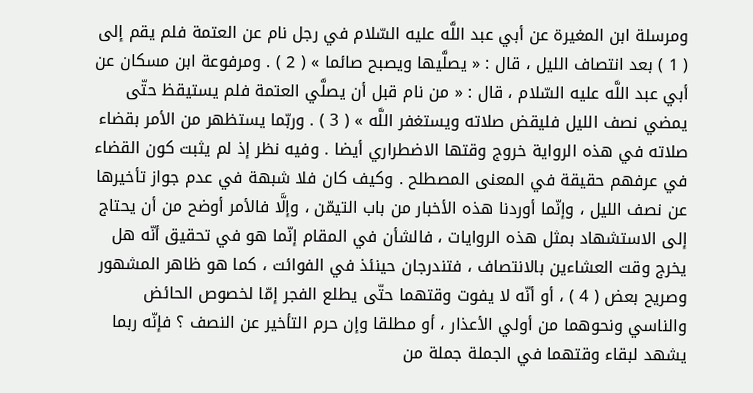ومرسلة ابن المغيرة عن أبي عبد اللَّه عليه السّلام في رجل نام عن العتمة فلم يقم إلى ( 1 ) بعد انتصاف الليل ، قال : « يصلَّيها ويصبح صائما » ( 2 ) . ومرفوعة ابن مسكان عن أبي عبد اللَّه عليه السّلام ، قال : « من نام قبل أن يصلَّي العتمة فلم يستيقظ حتّى يمضي نصف الليل فليقض صلاته ويستغفر اللَّه » ( 3 ) . وربّما يستظهر من الأمر بقضاء صلاته في هذه الرواية خروج وقتها الاضطراري أيضا . وفيه نظر إذ لم يثبت كون القضاء في عرفهم حقيقة في المعنى المصطلح . وكيف كان فلا شبهة في عدم جواز تأخيرها عن نصف الليل ، وإنّما أوردنا هذه الأخبار من باب التيمّن ، وإلَّا فالأمر أوضح من أن يحتاج إلى الاستشهاد بمثل هذه الروايات ، فالشأن في المقام إنّما هو في تحقيق أنّه هل يخرج وقت العشاءين بالانتصاف ، فتندرجان حينئذ في الفوائت ، كما هو ظاهر المشهور وصريح بعض ( 4 ) ، أو أنّه لا يفوت وقتهما حتّى يطلع الفجر إمّا لخصوص الحائض والناسي ونحوهما من أولي الأعذار ، أو مطلقا وإن حرم التأخير عن النصف ؟ فإنّه ربما يشهد لبقاء وقتهما في الجملة جملة من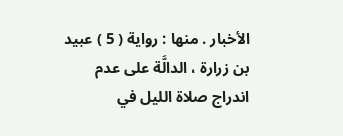الأخبار . منها : رواية ( 5 ) عبيد بن زرارة ، الدالَّة على عدم اندراج صلاة الليل في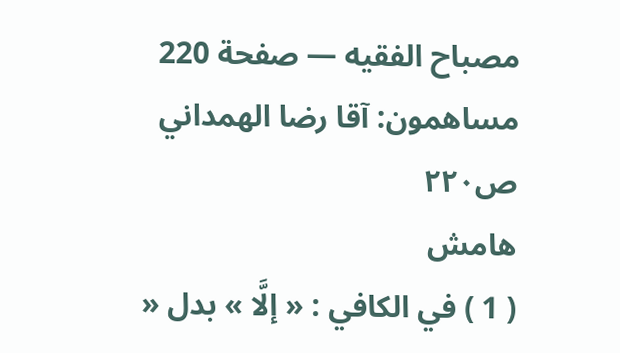مصباح الفقيه — صفحة 220
مساهمون: آقا رضا الهمداني
ص٢٢٠
هامش
( 1 ) في الكافي : « إلَّا » بدل «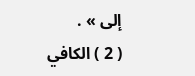إلى » .
( 2 ) الكافي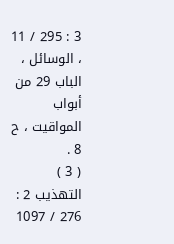3 : 295 / 11 ، الوسائل ، الباب 29 من أبواب المواقيت ، ح 8 .
( 3 ) التهذيب 2 : 276 / 1097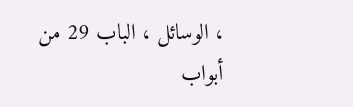، الوسائل ، الباب 29 من أبواب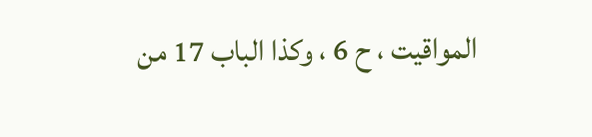المواقيت ، ح 6 ، وكذا الباب 17 من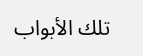تلك الأبواب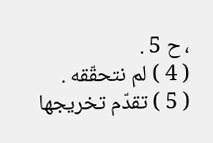، ح 5 .
( 4 ) لم نتحقّقه .
( 5 ) تقدّم تخريجها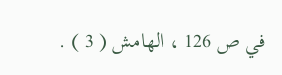في ص 126 ، الهامش ( 3 ) .